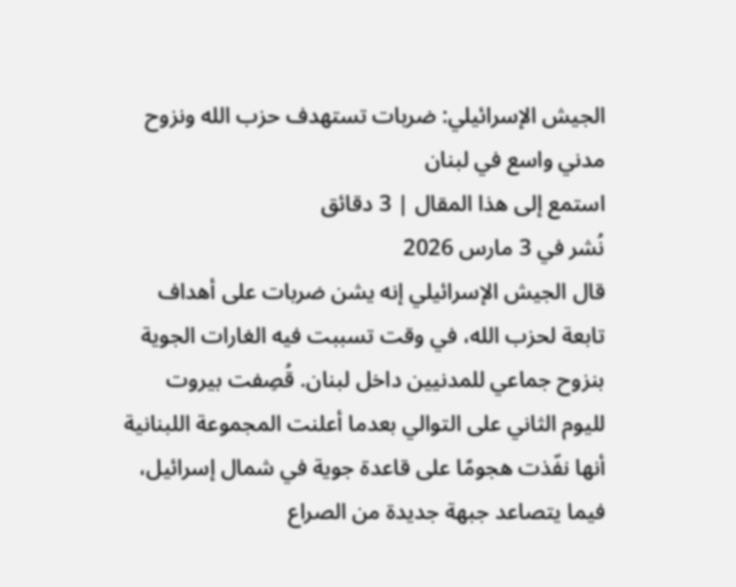الجيش الإسرائيلي: ضربات تستهدف حزب الله ونزوح مدني واسع في لبنان
استمع إلى هذا المقال | 3 دقائق
نُشر في 3 مارس 2026
قال الجيش الإسرائيلي إنه يشن ضربات على أهداف تابعة لحزب الله، في وقت تسببت فيه الغارات الجوية بنزوح جماعي للمدنيين داخل لبنان. قُصِفت بيروت لليوم الثاني على التوالي بعدما أعلنت المجموعة اللبنانية أنها نفّذت هجومًا على قاعدة جوية في شمال إسرائيل، فيما يتصاعد جبهة جديدة من الصراع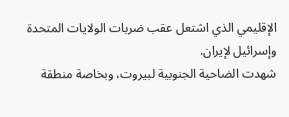الإقليمي الذي اشتعل عقب ضربات الولايات المتحدة وإسرائيل لإيران.
شهدت الضاحية الجنوبية لبيروت، وبخاصة منطقة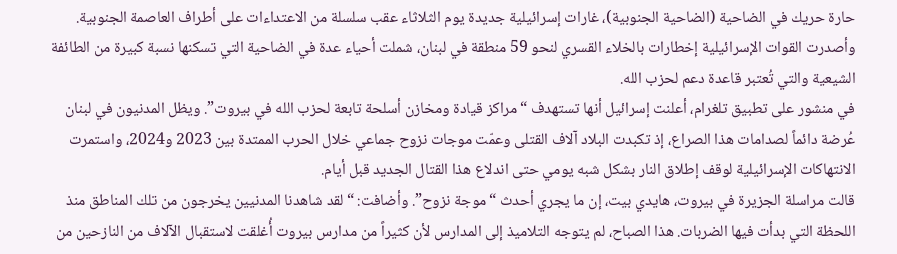حارة حريك في الضاحية (الضاحية الجنوبية)، غارات إسرائيلية جديدة يوم الثلاثاء عقب سلسلة من الاعتداءات على أطراف العاصمة الجنوبية. وأصدرت القوات الإسرائيلية إخطارات بالخلاء القسري لنحو 59 منطقة في لبنان، شملت أحياء عدة في الضاحية التي تسكنها نسبة كبيرة من الطائفة الشيعية والتي تُعتبر قاعدة دعم لحزب الله.
في منشور على تطبيق تلغرام، أعلنت إسرائيل أنها تستهدف “مراكز قيادة ومخازن أسلحة تابعة لحزب الله في بيروت”. ويظل المدنيون في لبنان عُرضة دائماً لصدامات هذا الصراع، إذ تكبدت البلاد آلاف القتلى وعمّت موجات نزوح جماعي خلال الحرب الممتدة بين 2023 و2024، واستمرت الانتهاكات الإسرائيلية لوقف إطلاق النار بشكل شبه يومي حتى اندلاع هذا القتال الجديد قبل أيام.
قالت مراسلة الجزيرة في بيروت، هايدي بيت، إن ما يجري أحدث “موجة نزوح”. وأضافت: “لقد شاهدنا المدنيين يخرجون من تلك المناطق منذ اللحظة التي بدأت فيها الضربات. هذا الصباح، لم يتوجه التلاميذ إلى المدارس لأن كثيراً من مدارس بيروت أُغلقت لاستقبال الآلاف من النازحين من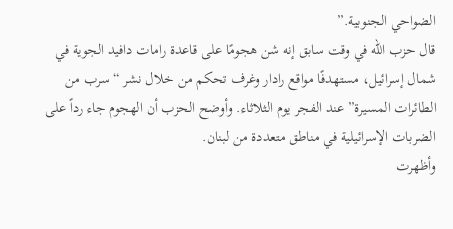الضواحي الجنوبية.”
قال حزب الله في وقت سابق إنه شن هجومًا على قاعدة رامات دافيد الجوية في شمال إسرائيل، مستهدفًا مواقع رادار وغرف تحكم من خلال نشر “سرب من الطائرات المسيرة” عند الفجر يوم الثلاثاء. وأوضح الحزب أن الهجوم جاء رداً على الضربات الإسرائيلية في مناطق متعددة من لبنان.
وأظهرت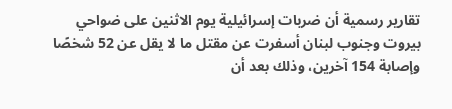تقارير رسمية أن ضربات إسرائيلية يوم الاثنين على ضواحي بيروت وجنوب لبنان أسفرت عن مقتل ما لا يقل عن 52 شخصًا وإصابة 154 آخرين، وذلك بعد أن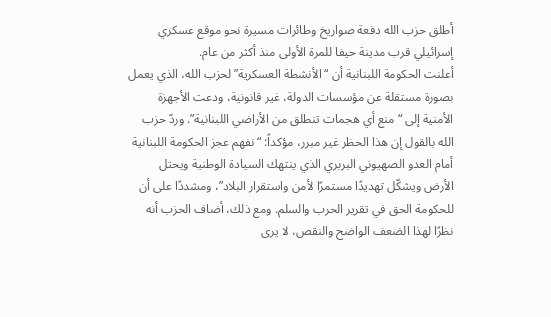أطلق حزب الله دفعة صواريخ وطائرات مسيرة نحو موقع عسكري إسرائيلي قرب مدينة حيفا للمرة الأولى منذ أكثر من عام.
أعلنت الحكومة اللبنانية أن “الأنشطة العسكرية” لحزب الله، الذي يعمل بصورة مستقلة عن مؤسسات الدولة، غير قانونية، ودعت الأجهزة الأمنية إلى “منع أي هجمات تنطلق من الأراضي اللبنانية”. وردّ حزب الله بالقول إن هذا الحظر غير مبرر، مؤكداً: “نفهم عجز الحكومة اللبنانية أمام العدو الصهيوني البربري الذي ينتهك السيادة الوطنية ويحتل الأرض ويشكّل تهديدًا مستمرًا لأمن واستقرار البلاد”، ومشددًا على أن للحكومة الحق في تقرير الحرب والسلم. ومع ذلك، أضاف الحزب أنه نظرًا لهذا الضعف الواضح والنقص، لا يرى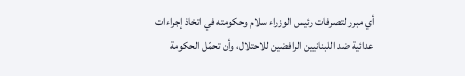أي مبرر لتصرفات رئيس الوزراء سلام وحكومته في اتخاذ إجراءات عدائية ضد اللبنانيين الرافضين للاحتلال، وأن تحمّل الحكومة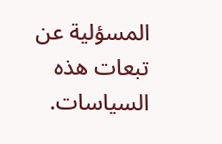المسؤلية عن تبعات هذه السياسات.